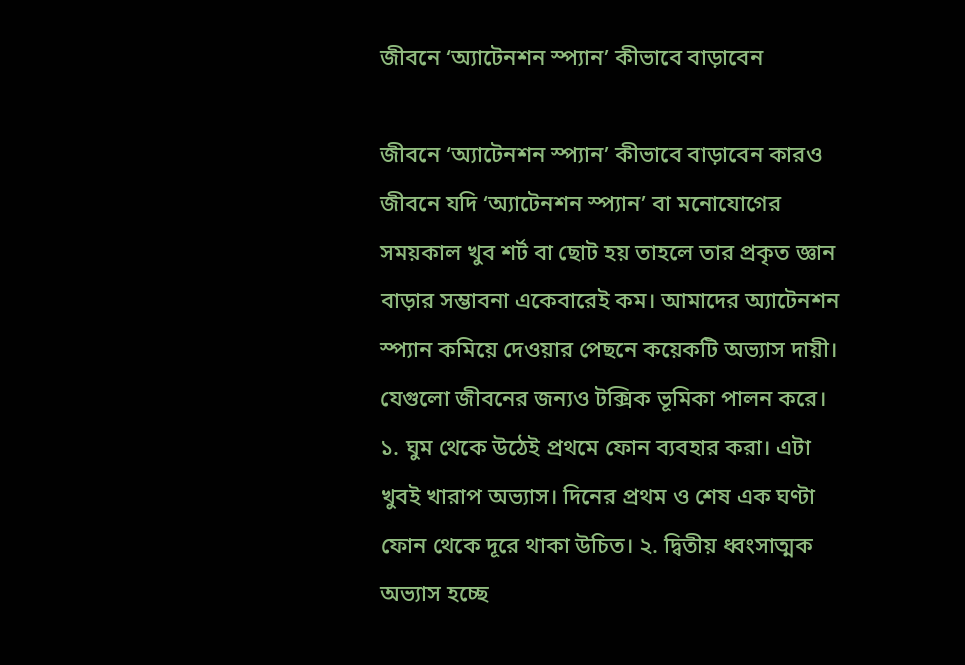জীবনে ‘অ্যাটেনশন স্প্যান’ কীভাবে বাড়াবেন

জীবনে ‘অ্যাটেনশন স্প্যান’ কীভাবে বাড়াবেন কারও জীবনে যদি ‘অ্যাটেনশন স্প্যান’ বা মনোযোগের সময়কাল খুব শর্ট বা ছোট হয় তাহলে তার প্রকৃত জ্ঞান বাড়ার সম্ভাবনা একেবারেই কম। আমাদের অ্যাটেনশন স্প্যান কমিয়ে দেওয়ার পেছনে কয়েকটি অভ্যাস দায়ী। যেগুলো জীবনের জন্যও টক্সিক ভূমিকা পালন করে। ১. ঘুম থেকে উঠেই প্রথমে ফোন ব্যবহার করা। এটা খুবই খারাপ অভ্যাস। দিনের প্রথম ও শেষ এক ঘণ্টা ফোন থেকে দূরে থাকা উচিত। ২. দ্বিতীয় ধ্বংসাত্মক অভ্যাস হচ্ছে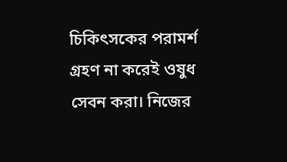চিকিৎসকের পরামর্শ গ্রহণ না করেই ওষুধ সেবন করা। নিজের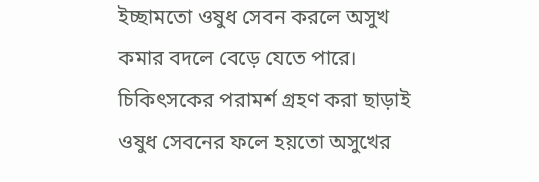ইচ্ছামতো ওষুধ সেবন করলে অসুখ কমার বদলে বেড়ে যেতে পারে। চিকিৎসকের পরামর্শ গ্রহণ করা ছাড়াই ওষুধ সেবনের ফলে হয়তো অসুখের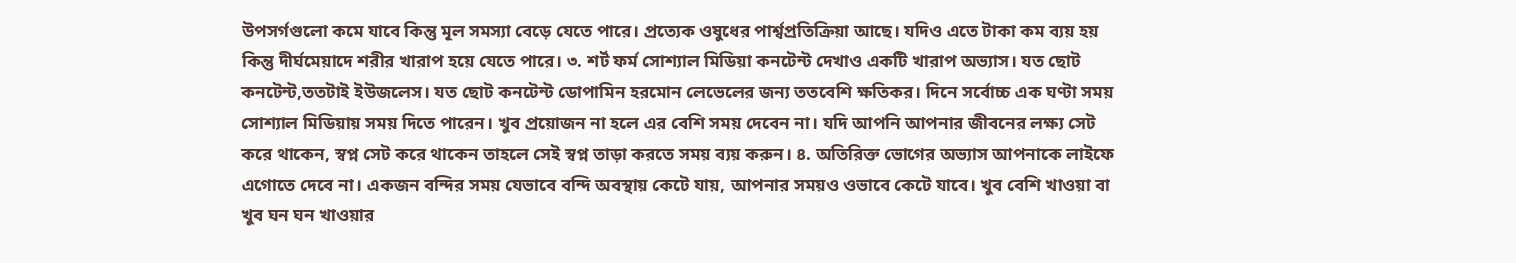উপসর্গগুলো কমে যাবে কিন্তু মূল সমস্যা বেড়ে যেতে পারে। প্রত্যেক ওষুধের পার্শ্বপ্রতিক্রিয়া আছে। যদিও এতে টাকা কম ব্যয় হয় কিন্তু দীর্ঘমেয়াদে শরীর খারাপ হয়ে যেতে পারে। ৩. শর্ট ফর্ম সোশ্যাল মিডিয়া কনটেন্ট দেখাও একটি খারাপ অভ্যাস। যত ছোট কনটেন্ট,ততটাই ইউজলেস। যত ছোট কনটেন্ট ডোপামিন হরমোন লেভেলের জন্য ততবেশি ক্ষতিকর। দিনে সর্বোচ্চ এক ঘণ্টা সময় সোশ্যাল মিডিয়ায় সময় দিতে পারেন। খুব প্রয়োজন না হলে এর বেশি সময় দেবেন না। যদি আপনি আপনার জীবনের লক্ষ্য সেট করে থাকেন, স্বপ্ন সেট করে থাকেন তাহলে সেই স্বপ্ন তাড়া করতে সময় ব্যয় করুন। ৪. অতিরিক্ত ভোগের অভ্যাস আপনাকে লাইফে এগোতে দেবে না। একজন বন্দির সময় যেভাবে বন্দি অবস্থায় কেটে যায়, আপনার সময়ও ওভাবে কেটে যাবে। খুব বেশি খাওয়া বা খুব ঘন ঘন খাওয়ার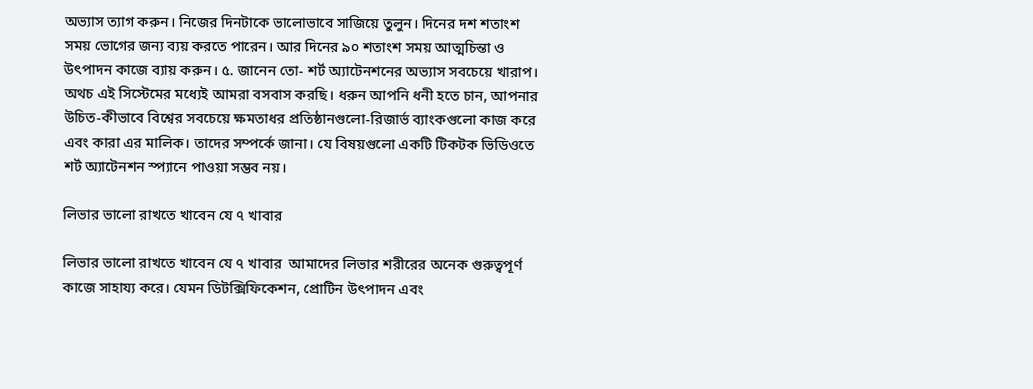অভ্যাস ত্যাগ করুন। নিজের দিনটাকে ভালোভাবে সাজিয়ে তুলুন। দিনের দশ শতাংশ সময় ভোগের জন্য ব্যয় করতে পারেন। আর দিনের ৯০ শতাংশ সময় আত্মচিন্তা ও উৎপাদন কাজে ব্যায় করুন। ৫. জানেন তো- শর্ট অ্যাটেনশনের অভ্যাস সবচেয়ে খারাপ। অথচ এই সিস্টেমের মধ্যেই আমরা বসবাস করছি। ধরুন আপনি ধনী হতে চান, আপনার উচিত-কীভাবে বিশ্বের সবচেয়ে ক্ষমতাধর প্রতিষ্ঠানগুলো-রিজার্ভ ব্যাংকগুলো কাজ করে এবং কারা এর মালিক। তাদের সম্পর্কে জানা। যে বিষয়গুলো একটি টিকটক ভিডিওতে শর্ট অ্যাটেনশন স্প্যানে পাওয়া সম্ভব নয়।

লিভার ভালো রাখতে খাবেন যে ৭ খাবার

লিভার ভালো রাখতে খাবেন যে ৭ খাবার  আমাদের লিভার শরীরের অনেক গুরুত্বপূর্ণ কাজে সাহায্য করে। যেমন ডিটক্সিফিকেশন, প্রোটিন উৎপাদন এবং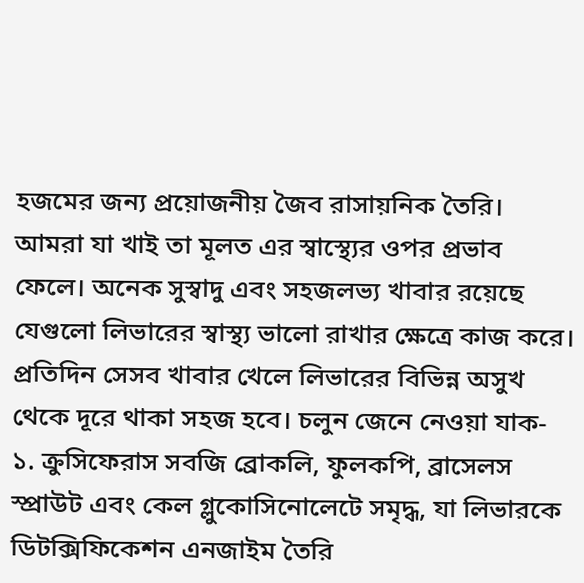হজমের জন্য প্রয়োজনীয় জৈব রাসায়নিক তৈরি। আমরা যা খাই তা মূলত এর স্বাস্থ্যের ওপর প্রভাব ফেলে। অনেক সুস্বাদু এবং সহজলভ্য খাবার রয়েছে যেগুলো লিভারের স্বাস্থ্য ভালো রাখার ক্ষেত্রে কাজ করে। প্রতিদিন সেসব খাবার খেলে লিভারের বিভিন্ন অসুখ থেকে দূরে থাকা সহজ হবে। চলুন জেনে নেওয়া যাক- ১. ক্রুসিফেরাস সবজি ব্রোকলি, ফুলকপি, ব্রাসেলস স্প্রাউট এবং কেল গ্লুকোসিনোলেটে সমৃদ্ধ, যা লিভারকে ডিটক্সিফিকেশন এনজাইম তৈরি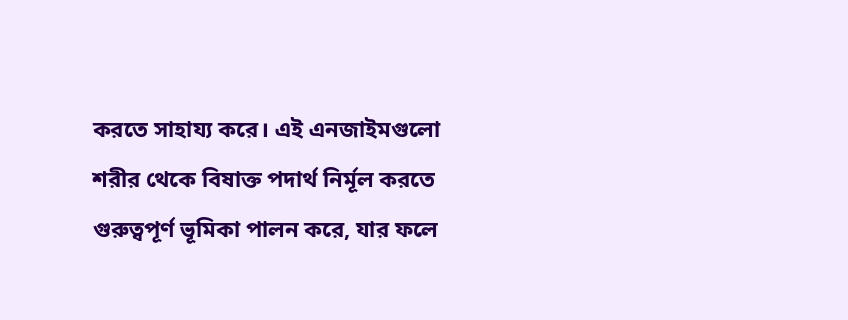করতে সাহায্য করে। এই এনজাইমগুলো শরীর থেকে বিষাক্ত পদার্থ নির্মূল করতে গুরুত্বপূর্ণ ভূমিকা পালন করে, যার ফলে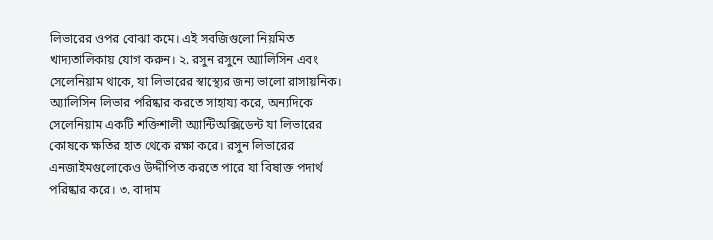লিভারের ওপর বোঝা কমে। এই সবজিগুলো নিয়মিত খাদ্যতালিকায় যোগ করুন। ২. রসুন রসুনে অ্যালিসিন এবং সেলেনিয়াম থাকে, যা লিভারের স্বাস্থ্যের জন্য ভালো রাসায়নিক। অ্যালিসিন লিভার পরিষ্কার করতে সাহায্য করে, অন্যদিকে সেলেনিয়াম একটি শক্তিশালী অ্যান্টিঅক্সিডেন্ট যা লিভারের কোষকে ক্ষতির হাত থেকে রক্ষা করে। রসুন লিভারের এনজাইমগুলোকেও উদ্দীপিত করতে পারে যা বিষাক্ত পদার্থ পরিষ্কার করে। ৩. বাদাম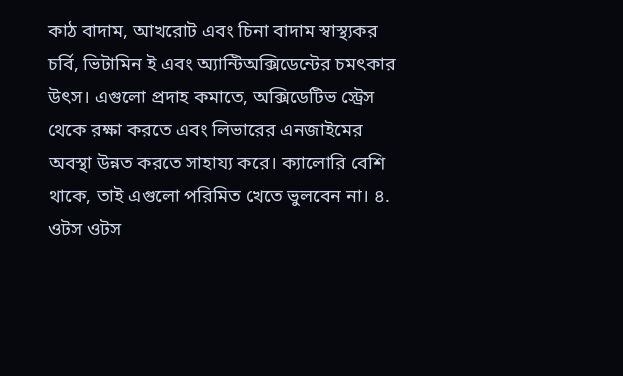কাঠ বাদাম, আখরোট এবং চিনা বাদাম স্বাস্থ্যকর চর্বি, ভিটামিন ই এবং অ্যান্টিঅক্সিডেন্টের চমৎকার উৎস। এগুলো প্রদাহ কমাতে, অক্সিডেটিভ স্ট্রেস থেকে রক্ষা করতে এবং লিভারের এনজাইমের অবস্থা উন্নত করতে সাহায্য করে। ক্যালোরি বেশি থাকে, তাই এগুলো পরিমিত খেতে ভুলবেন না। ৪. ওটস ওটস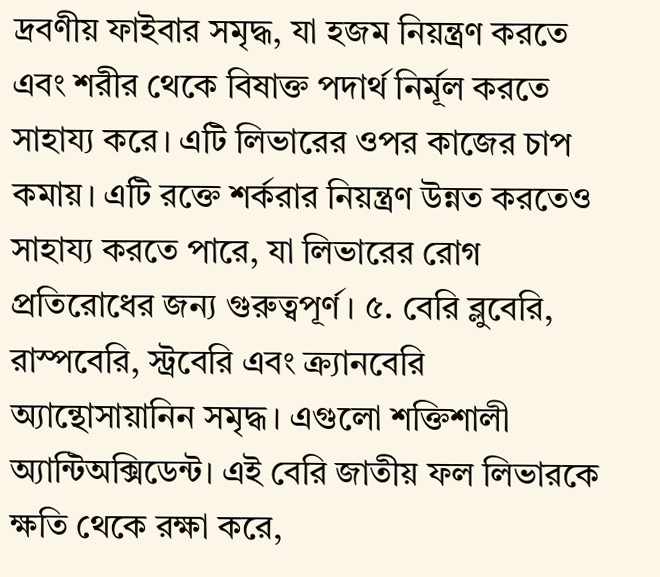দ্রবণীয় ফাইবার সমৃদ্ধ, যা হজম নিয়ন্ত্রণ করতে এবং শরীর থেকে বিষাক্ত পদার্থ নির্মূল করতে সাহায্য করে। এটি লিভারের ওপর কাজের চাপ কমায়। এটি রক্তে শর্করার নিয়ন্ত্রণ উন্নত করতেও সাহায্য করতে পারে, যা লিভারের রোগ প্রতিরোধের জন্য গুরুত্বপূর্ণ। ৫. বেরি ব্লুবেরি, রাস্পবেরি, স্ট্রবেরি এবং ক্র্যানবেরি অ্যান্থোসায়ানিন সমৃদ্ধ। এগুলো শক্তিশালী অ্যান্টিঅক্সিডেন্ট। এই বেরি জাতীয় ফল লিভারকে ক্ষতি থেকে রক্ষা করে,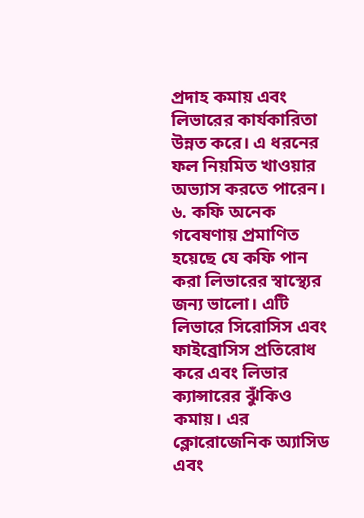প্রদাহ কমায় এবং লিভারের কার্যকারিতা উন্নত করে। এ ধরনের ফল নিয়মিত খাওয়ার অভ্যাস করতে পারেন। ৬. কফি অনেক গবেষণায় প্রমাণিত হয়েছে যে কফি পান করা লিভারের স্বাস্থ্যের জন্য ভালো। এটি লিভারে সিরোসিস এবং ফাইব্রোসিস প্রতিরোধ করে এবং লিভার ক্যান্সারের ঝুঁকিও কমায়। এর ক্লোরোজেনিক অ্যাসিড এবং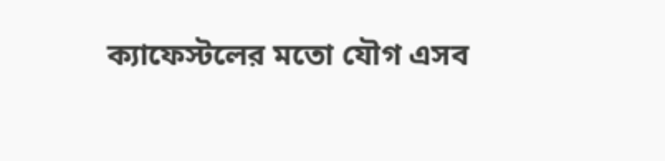ক্যাফেস্টলের মতো যৌগ এসব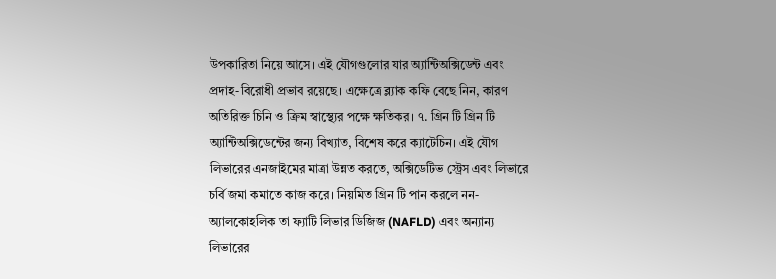উপকারিতা নিয়ে আসে। এই যৌগগুলোর যার অ্যান্টিঅক্সিডেন্ট এবং প্রদাহ-বিরোধী প্রভাব রয়েছে। এক্ষেত্রে ব্ল্যাক কফি বেছে নিন, কারণ অতিরিক্ত চিনি ও ক্রিম স্বাস্থ্যের পক্ষে ক্ষতিকর। ৭. গ্রিন টি গ্রিন টি অ্যান্টিঅক্সিডেন্টের জন্য বিখ্যাত, বিশেষ করে ক্যাটেচিন। এই যৌগ লিভারের এনজাইমের মাত্রা উন্নত করতে, অক্সিডেটিভ স্ট্রেস এবং লিভারে চর্বি জমা কমাতে কাজ করে। নিয়মিত গ্রিন টি পান করলে নন-অ্যালকোহলিক তা ফ্যাটি লিভার ডিজিজ (NAFLD) এবং অন্যান্য লিভারের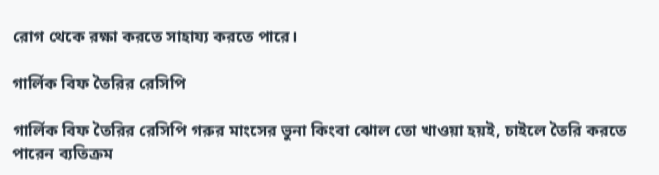রোগ থেকে রক্ষা করতে সাহায্য করতে পারে।

গার্লিক বিফ তৈরির রেসিপি

গার্লিক বিফ তৈরির রেসিপি গরুর মাংসের ভুনা কিংবা ঝোল তো খাওয়া হয়ই, চাইলে তৈরি করতে পারেন ব্যতিক্রম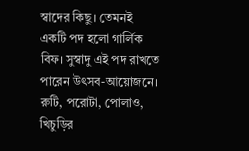স্বাদের কিছু। তেমনই একটি পদ হলো গার্লিক বিফ। সুস্বাদু এই পদ রাখতে পারেন উৎসব-আয়োজনে। রুটি, পরোটা, পোলাও, খিচুড়ির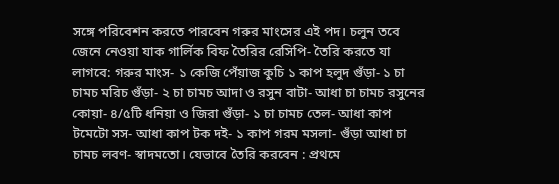সঙ্গে পরিবেশন করতে পারবেন গরুর মাংসের এই পদ। চলুন তবে জেনে নেওয়া যাক গার্লিক বিফ তৈরির রেসিপি- তৈরি করতে যা লাগবে: গরুর মাংস- ১ কেজি পেঁয়াজ কুচি ১ কাপ হলুদ গুঁড়া- ১ চা চামচ মরিচ গুঁড়া- ২ চা চামচ আদা ও রসুন বাটা- আধা চা চামচ রসুনের কোয়া- ৪/৫টি ধনিয়া ও জিরা গুঁড়া- ১ চা চামচ তেল- আধা কাপ টমেটো সস- আধা কাপ টক দই- ১ কাপ গরম মসলা- গুঁড়া আধা চা চামচ লবণ- স্বাদমতো। যেভাবে তৈরি করবেন : প্রথমে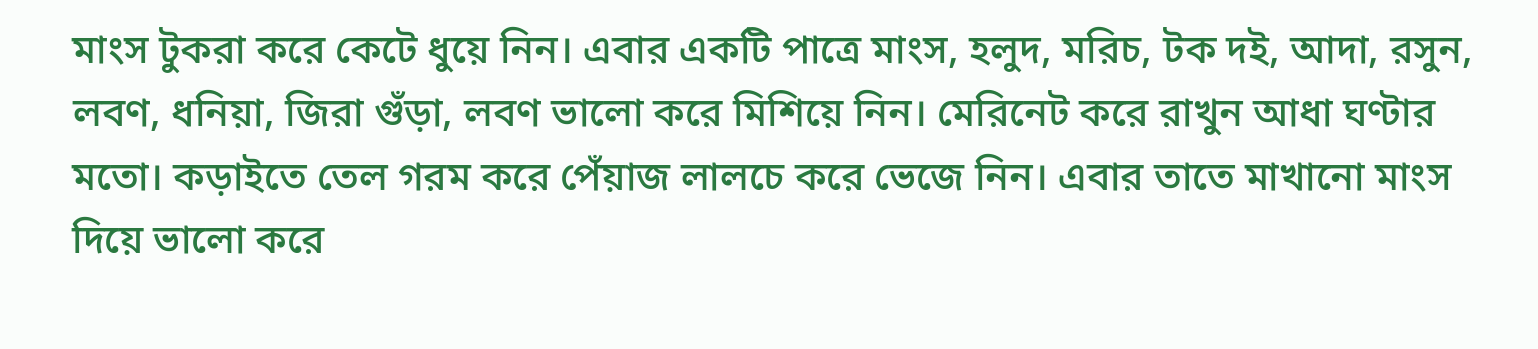মাংস টুকরা করে কেটে ধুয়ে নিন। এবার একটি পাত্রে মাংস, হলুদ, মরিচ, টক দই, আদা, রসুন, লবণ, ধনিয়া, জিরা গুঁড়া, লবণ ভালো করে মিশিয়ে নিন। মেরিনেট করে রাখুন আধা ঘণ্টার মতো। কড়াইতে তেল গরম করে পেঁয়াজ লালচে করে ভেজে নিন। এবার তাতে মাখানো মাংস দিয়ে ভালো করে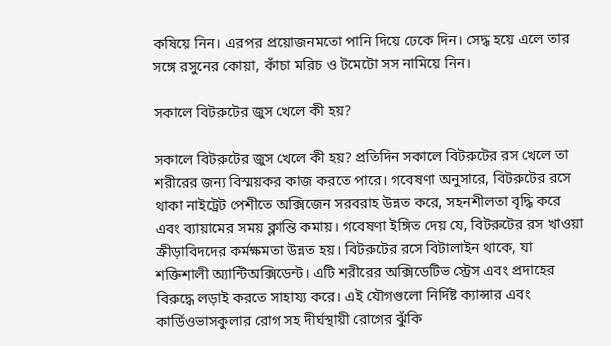কষিয়ে নিন। এরপর প্রয়োজনমতো পানি দিয়ে ঢেকে দিন। সেদ্ধ হয়ে এলে তার সঙ্গে রসুনের কোয়া, কাঁচা মরিচ ও টমেটো সস নামিয়ে নিন।

সকালে বিটরুটের জুস খেলে কী হয়?

সকালে বিটরুটের জুস খেলে কী হয়? প্রতিদিন সকালে বিটরুটের রস খেলে তা শরীরের জন্য বিস্ময়কর কাজ করতে পারে। গবেষণা অনুসারে, বিটরুটের রসে থাকা নাইট্রেট পেশীতে অক্সিজেন সরবরাহ উন্নত করে, সহনশীলতা বৃদ্ধি করে এবং ব্যায়ামের সময় ক্লান্তি কমায়। গবেষণা ইঙ্গিত দেয় যে, বিটরুটের রস খাওয়া ক্রীড়াবিদদের কর্মক্ষমতা উন্নত হয়। বিটরুটের রসে বিটালাইন থাকে, যা শক্তিশালী অ্যান্টিঅক্সিডেন্ট। এটি শরীরের অক্সিডেটিভ স্ট্রেস এবং প্রদাহের বিরুদ্ধে লড়াই করতে সাহায্য করে। এই যৌগগুলো নির্দিষ্ট ক্যান্সার এবং কার্ডিওভাসকুলার রোগ সহ দীর্ঘস্থায়ী রোগের ঝুঁকি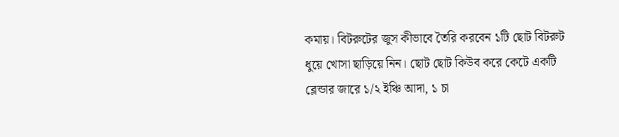কমায়। বিটরুটের জুস কীভাবে তৈরি করবেন ১টি ছোট বিটরুট ধুয়ে খোসা ছাড়িয়ে নিন। ছোট ছোট কিউব করে কেটে একটি ব্লেন্ডার জারে ১/২ ইঞ্চি আদা, ১ চা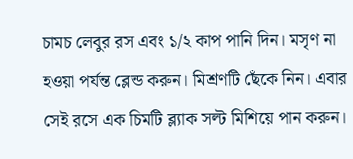চামচ লেবুর রস এবং ১/২ কাপ পানি দিন। মসৃণ না হওয়া পর্যন্ত ব্লেন্ড করুন। মিশ্রণটি ছেঁকে নিন। এবার সেই রসে এক চিমটি ব্ল্যাক সল্ট মিশিয়ে পান করুন।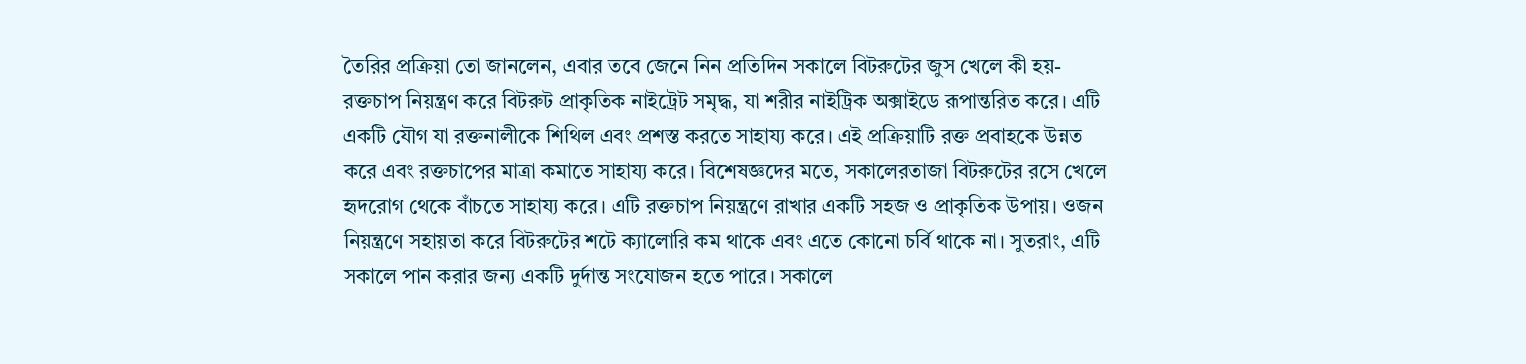তৈরির প্রক্রিয়া তো জানলেন, এবার তবে জেনে নিন প্রতিদিন সকালে বিটরুটের জুস খেলে কী হয়- রক্তচাপ নিয়ন্ত্রণ করে বিটরুট প্রাকৃতিক নাইট্রেট সমৃদ্ধ, যা শরীর নাইট্রিক অক্সাইডে রূপান্তরিত করে। এটি একটি যৌগ যা রক্তনালীকে শিথিল এবং প্রশস্ত করতে সাহায্য করে। এই প্রক্রিয়াটি রক্ত প্রবাহকে উন্নত করে এবং রক্তচাপের মাত্রা কমাতে সাহায্য করে। বিশেষজ্ঞদের মতে, সকালেরতাজা বিটরুটের রসে খেলে হৃদরোগ থেকে বাঁচতে সাহায্য করে। এটি রক্তচাপ নিয়ন্ত্রণে রাখার একটি সহজ ও প্রাকৃতিক উপায়। ওজন নিয়ন্ত্রণে সহায়তা করে বিটরুটের শটে ক্যালোরি কম থাকে এবং এতে কোনো চর্বি থাকে না। সুতরাং, এটি সকালে পান করার জন্য একটি দুর্দান্ত সংযোজন হতে পারে। সকালে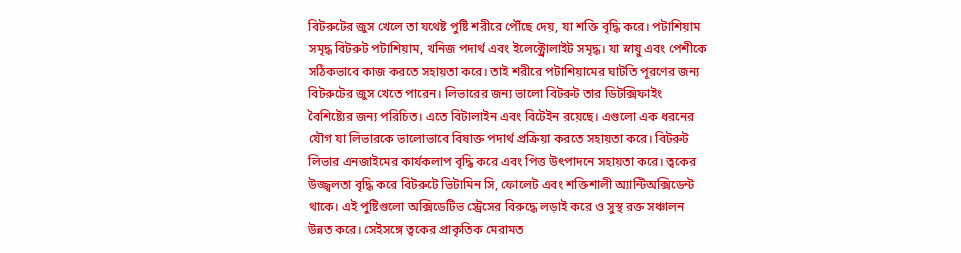বিটরুটের জুস খেলে তা যথেষ্ট পুষ্টি শরীরে পৌঁছে দেয়, যা শক্তি বৃদ্ধি করে। পটাশিয়াম সমৃদ্ধ বিটরুট পটাশিয়াম, খনিজ পদার্থ এবং ইলেক্ট্রোলাইট সমৃদ্ধ। যা স্নায়ু এবং পেশীকে সঠিকভাবে কাজ করতে সহায়তা করে। তাই শরীরে পটাশিয়ামের ঘাটতি পূরণের জন্য বিটরুটের জুস খেতে পারেন। লিভারের জন্য ভালো বিটরুট তার ডিটক্সিফাইং বৈশিষ্ট্যের জন্য পরিচিত। এতে বিটালাইন এবং বিটেইন রয়েছে। এগুলো এক ধরনের যৌগ যা লিভারকে ভালোভাবে বিষাক্ত পদার্থ প্রক্রিয়া করতে সহায়তা করে। বিটরুট লিভার এনজাইমের কার্যকলাপ বৃদ্ধি করে এবং পিত্ত উৎপাদনে সহায়তা করে। ত্বকের উজ্জ্বলতা বৃদ্ধি করে বিটরুটে ভিটামিন সি, ফোলেট এবং শক্তিশালী অ্যান্টিঅক্সিডেন্ট থাকে। এই পুষ্টিগুলো অক্সিডেটিভ স্ট্রেসের বিরুদ্ধে লড়াই করে ও সুস্থ রক্ত সঞ্চালন উন্নত করে। সেইসঙ্গে ত্বকের প্রাকৃতিক মেরামত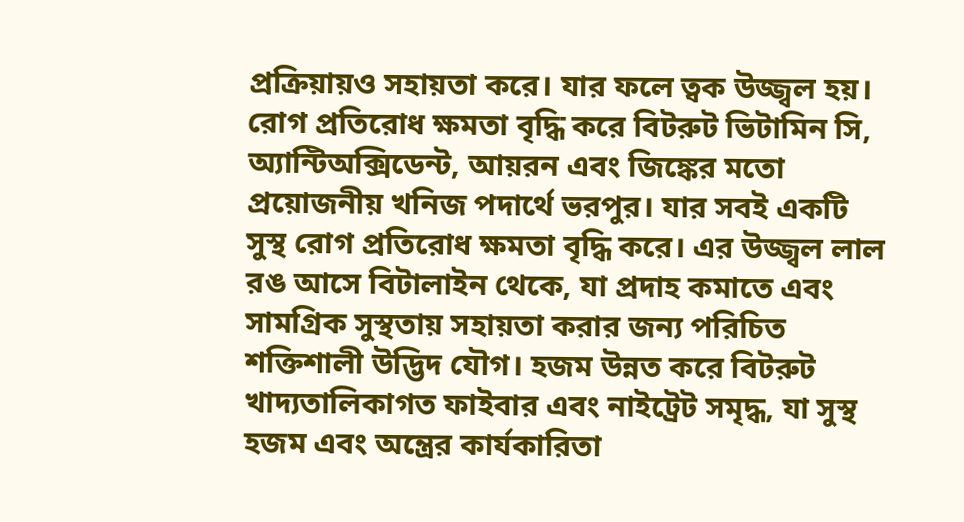প্রক্রিয়ায়ও সহায়তা করে। যার ফলে ত্বক উজ্জ্বল হয়। রোগ প্রতিরোধ ক্ষমতা বৃদ্ধি করে বিটরুট ভিটামিন সি, অ্যান্টিঅক্সিডেন্ট, আয়রন এবং জিঙ্কের মতো প্রয়োজনীয় খনিজ পদার্থে ভরপুর। যার সবই একটি সুস্থ রোগ প্রতিরোধ ক্ষমতা বৃদ্ধি করে। এর উজ্জ্বল লাল রঙ আসে বিটালাইন থেকে, যা প্রদাহ কমাতে এবং সামগ্রিক সুস্থতায় সহায়তা করার জন্য পরিচিত শক্তিশালী উদ্ভিদ যৌগ। হজম উন্নত করে বিটরুট খাদ্যতালিকাগত ফাইবার এবং নাইট্রেট সমৃদ্ধ, যা সুস্থ হজম এবং অন্ত্রের কার্যকারিতা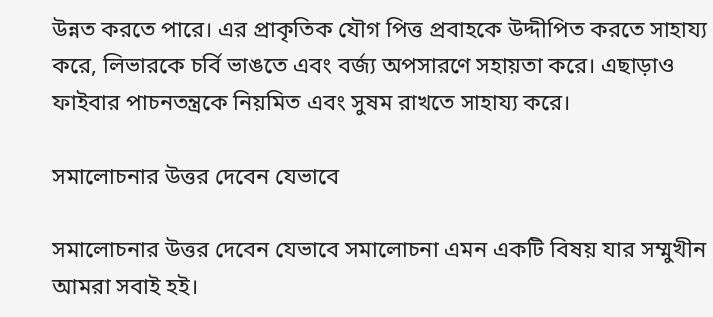উন্নত করতে পারে। এর প্রাকৃতিক যৌগ পিত্ত প্রবাহকে উদ্দীপিত করতে সাহায্য করে, লিভারকে চর্বি ভাঙতে এবং বর্জ্য অপসারণে সহায়তা করে। এছাড়াও ফাইবার পাচনতন্ত্রকে নিয়মিত এবং সুষম রাখতে সাহায্য করে।

সমালোচনার উত্তর দেবেন যেভাবে

সমালোচনার উত্তর দেবেন যেভাবে সমালোচনা এমন একটি বিষয় যার সম্মুখীন আমরা সবাই হই।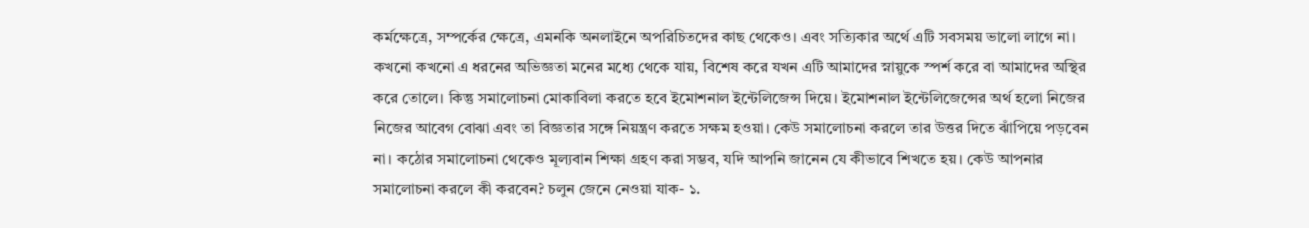কর্মক্ষেত্রে, সম্পর্কের ক্ষেত্রে, এমনকি অনলাইনে অপরিচিতদের কাছ থেকেও। এবং সত্যিকার অর্থে এটি সবসময় ভালো লাগে না। কখনো কখনো এ ধরনের অভিজ্ঞতা মনের মধ্যে থেকে যায়, বিশেষ করে যখন এটি আমাদের স্নায়ুকে স্পর্শ করে বা আমাদের অস্থির করে তোলে। কিন্তু সমালোচনা মোকাবিলা করতে হবে ইমোশনাল ইন্টেলিজেন্স দিয়ে। ইমোশনাল ইন্টেলিজেন্সের অর্থ হলো নিজের নিজের আবেগ বোঝা এবং তা বিজ্ঞতার সঙ্গে নিয়ন্ত্রণ করতে সক্ষম হওয়া। কেউ সমালোচনা করলে তার উত্তর দিতে ঝাঁপিয়ে পড়বেন না। কঠোর সমালোচনা থেকেও মূল্যবান শিক্ষা গ্রহণ করা সম্ভব, যদি আপনি জানেন যে কীভাবে শিখতে হয়। কেউ আপনার সমালোচনা করলে কী করবেন? চলুন জেনে নেওয়া যাক- ১.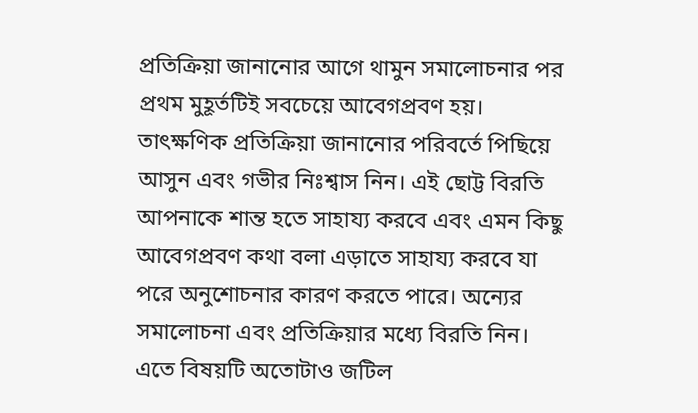প্রতিক্রিয়া জানানোর আগে থামুন সমালোচনার পর প্রথম মুহূর্তটিই সবচেয়ে আবেগপ্রবণ হয়। তাৎক্ষণিক প্রতিক্রিয়া জানানোর পরিবর্তে পিছিয়ে আসুন এবং গভীর নিঃশ্বাস নিন। এই ছোট্ট বিরতি আপনাকে শান্ত হতে সাহায্য করবে এবং এমন কিছু আবেগপ্রবণ কথা বলা এড়াতে সাহায্য করবে যা পরে অনুশোচনার কারণ করতে পারে। অন্যের সমালোচনা এবং প্রতিক্রিয়ার মধ্যে বিরতি নিন। এতে বিষয়টি অতোটাও জটিল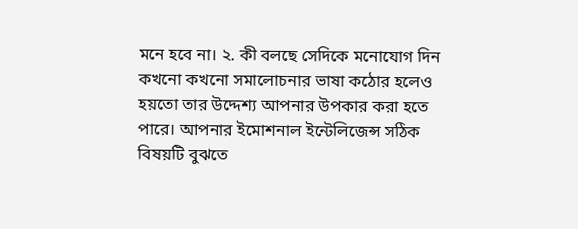মনে হবে না। ২. কী বলছে সেদিকে মনোযোগ দিন কখনো কখনো সমালোচনার ভাষা কঠোর হলেও হয়তো তার উদ্দেশ্য আপনার উপকার করা হতে পারে। আপনার ইমোশনাল ইন্টেলিজেন্স সঠিক বিষয়টি বুঝতে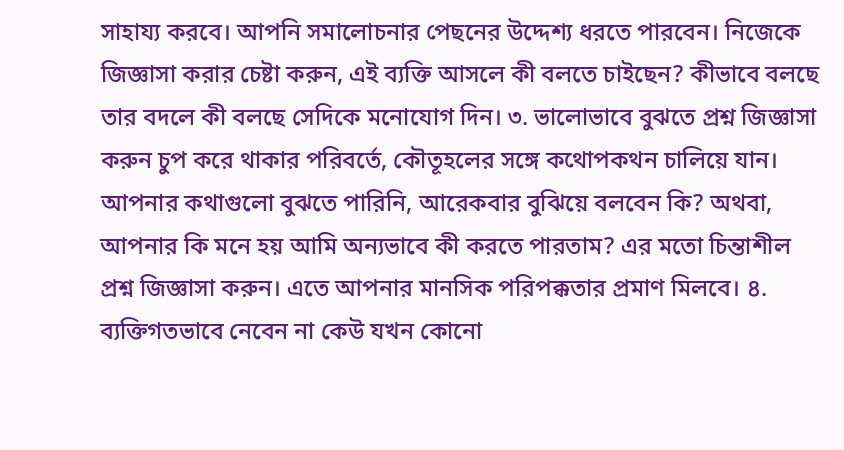সাহায্য করবে। আপনি সমালোচনার পেছনের উদ্দেশ্য ধরতে পারবেন। নিজেকে জিজ্ঞাসা করার চেষ্টা করুন, এই ব্যক্তি আসলে কী বলতে চাইছেন? কীভাবে বলছে তার বদলে কী বলছে সেদিকে মনোযোগ দিন। ৩. ভালোভাবে বুঝতে প্রশ্ন জিজ্ঞাসা করুন চুপ করে থাকার পরিবর্তে, কৌতূহলের সঙ্গে কথোপকথন চালিয়ে যান। আপনার কথাগুলো বুঝতে পারিনি, আরেকবার বুঝিয়ে বলবেন কি? অথবা, আপনার কি মনে হয় আমি অন্যভাবে কী করতে পারতাম? এর মতো চিন্তাশীল প্রশ্ন জিজ্ঞাসা করুন। এতে আপনার মানসিক পরিপক্কতার প্রমাণ মিলবে। ৪. ব্যক্তিগতভাবে নেবেন না কেউ যখন কোনো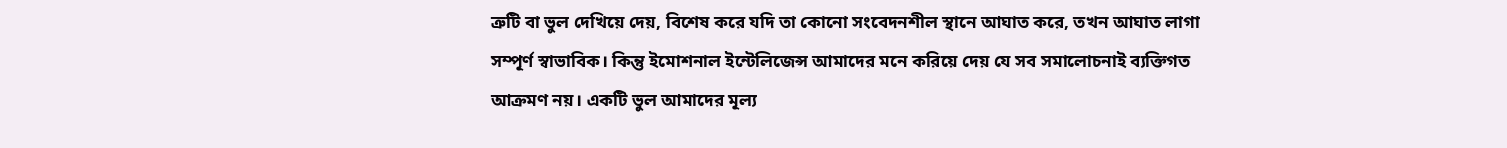ত্রুটি বা ভুল দেখিয়ে দেয়, বিশেষ করে যদি তা কোনো সংবেদনশীল স্থানে আঘাত করে, তখন আঘাত লাগা সম্পূর্ণ স্বাভাবিক। কিন্তু ইমোশনাল ইন্টেলিজেন্স আমাদের মনে করিয়ে দেয় যে সব সমালোচনাই ব্যক্তিগত আক্রমণ নয়। একটি ভুল আমাদের মূল্য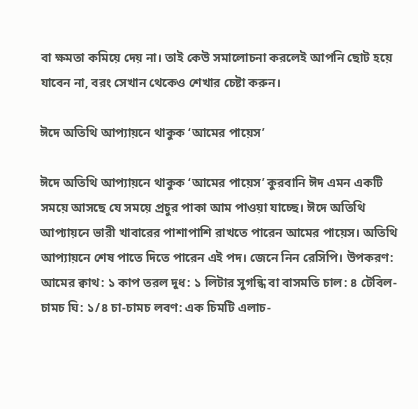বা ক্ষমতা কমিয়ে দেয় না। তাই কেউ সমালোচনা করলেই আপনি ছোট হয়ে যাবেন না, বরং সেখান থেকেও শেখার চেষ্টা করুন।

ঈদে অতিথি আপ্যায়নে থাকুক ‘আমের পায়েস’

ঈদে অতিথি আপ্যায়নে থাকুক ‘আমের পায়েস’ কুরবানি ঈদ এমন একটি সময়ে আসছে যে সময়ে প্রচুর পাকা আম পাওয়া যাচ্ছে। ঈদে অতিথি আপ্যায়নে ভারী খাবারের পাশাপাশি রাখতে পারেন আমের পায়েস। অতিথি আপ্যায়নে শেষ পাতে দিতে পারেন এই পদ। জেনে নিন রেসিপি। উপকরণ: আমের ক্বাথ: ১ কাপ তরল দুধ: ১ লিটার সুগন্ধি বা বাসমতি চাল: ৪ টেবিল-চামচ ঘি: ১/৪ চা-চামচ লবণ: এক চিমটি এলাচ-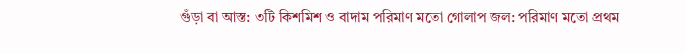গুঁড়া বা আস্ত: ৩টি কিশমিশ ও বাদাম পরিমাণ মতো গোলাপ জল: পরিমাণ মতো প্রথম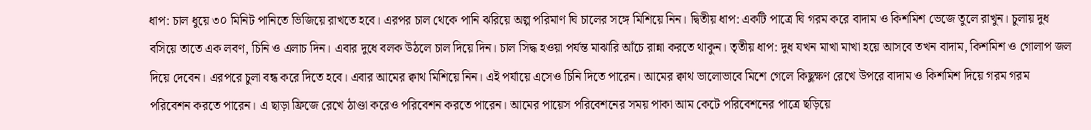ধাপ: চাল ধুয়ে ৩০ মিনিট পানিতে ভিজিয়ে রাখতে হবে। এরপর চাল থেকে পানি ঝরিয়ে অল্প পরিমাণ ঘি চালের সঙ্গে মিশিয়ে নিন। দ্বিতীয় ধাপ: একটি পাত্রে ঘি গরম করে বাদাম ও কিশমিশ ভেজে তুলে রাখুন। চুলায় দুধ বসিয়ে তাতে এক লবণ, চিনি ও এলাচ দিন। এবার দুধে বলক উঠলে চাল দিয়ে দিন। চাল সিদ্ধ হওয়া পর্যন্ত মাঝারি আঁচে রান্না করতে থাকুন। তৃতীয় ধাপ: দুধ যখন মাখা মাখা হয়ে আসবে তখন বাদাম, কিশমিশ ও গোলাপ জল দিয়ে দেবেন। এরপরে চুলা বন্ধ করে দিতে হবে। এবার আমের ক্বাথ মিশিয়ে নিন। এই পর্যায়ে এসেও চিনি দিতে পারেন। আমের ক্বাথ ভালোভাবে মিশে গেলে কিছুক্ষণ রেখে উপরে বাদাম ও কিশমিশ দিয়ে গরম গরম পরিবেশন করতে পারেন। এ ছাড়া ফ্রিজে রেখে ঠাণ্ডা করেও পরিবেশন করতে পারেন। আমের পায়েস পরিবেশনের সময় পাকা আম কেটে পরিবেশনের পাত্রে ছড়িয়ে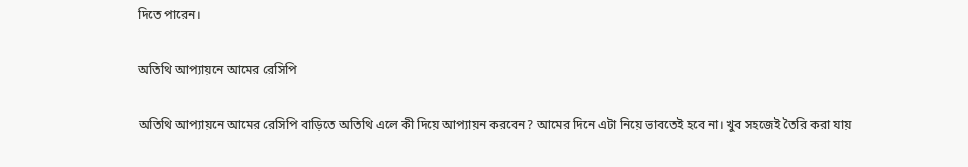দিতে পারেন।

অতিথি আপ্যায়নে আমের রেসিপি

অতিথি আপ্যায়নে আমের রেসিপি বাড়িতে অতিথি এলে কী দিয়ে আপ্যায়ন করবেন? আমের দিনে এটা নিয়ে ভাবতেই হবে না। খুব সহজেই তৈরি করা যায়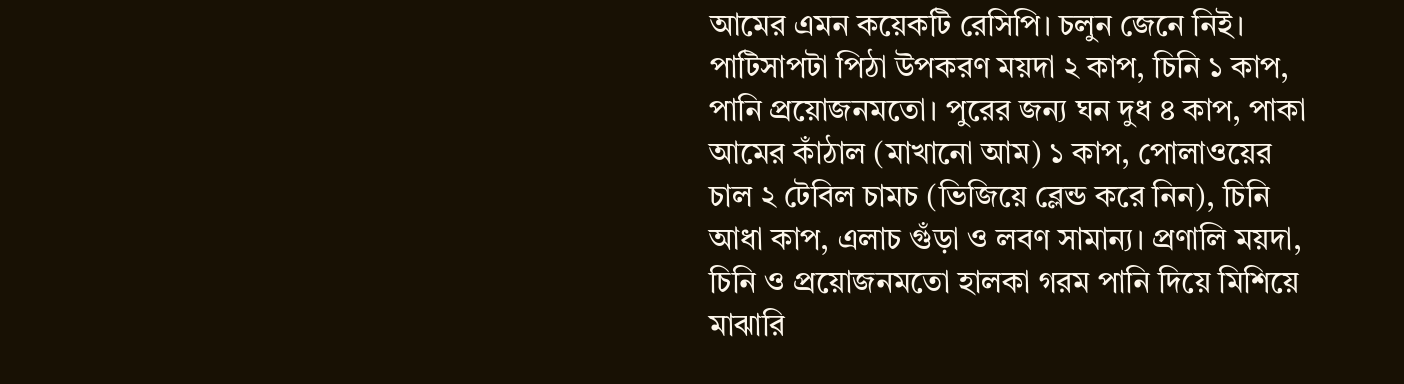আমের এমন কয়েকটি রেসিপি। চলুন জেনে নিই। পাটিসাপটা পিঠা উপকরণ ময়দা ২ কাপ, চিনি ১ কাপ, পানি প্রয়োজনমতো। পুরের জন্য ঘন দুধ ৪ কাপ, পাকা আমের কাঁঠাল (মাখানো আম) ১ কাপ, পোলাওয়ের চাল ২ টেবিল চামচ (ভিজিয়ে ব্লেন্ড করে নিন), চিনি আধা কাপ, এলাচ গুঁড়া ও লবণ সামান্য। প্রণালি ময়দা, চিনি ও প্রয়োজনমতো হালকা গরম পানি দিয়ে মিশিয়ে মাঝারি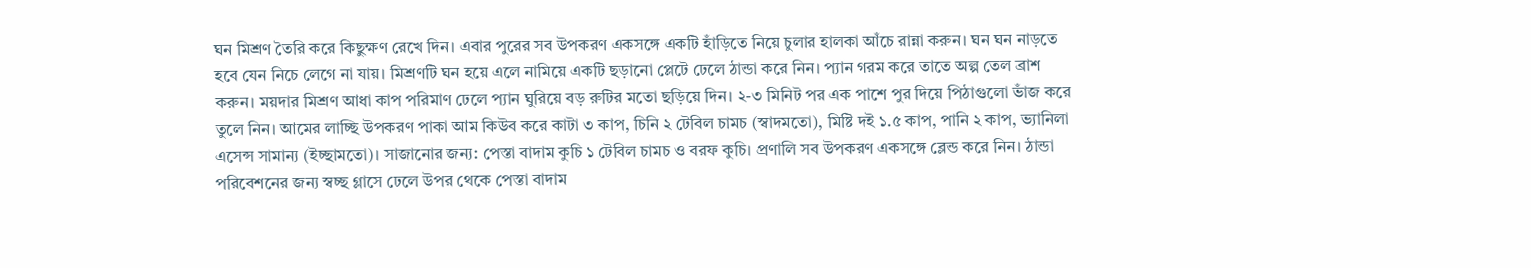ঘন মিশ্রণ তৈরি করে কিছুক্ষণ রেখে দিন। এবার পুরের সব উপকরণ একসঙ্গে একটি হাঁড়িতে নিয়ে চুলার হালকা আঁচে রান্না করুন। ঘন ঘন নাড়তে হবে যেন নিচে লেগে না যায়। মিশ্রণটি ঘন হয়ে এলে নামিয়ে একটি ছড়ানো প্লেটে ঢেলে ঠান্ডা করে নিন। প্যান গরম করে তাতে অল্প তেল ব্রাশ করুন। ময়দার মিশ্রণ আধা কাপ পরিমাণ ঢেলে প্যান ঘুরিয়ে বড় রুটির মতো ছড়িয়ে দিন। ২-৩ মিনিট পর এক পাশে পুর দিয়ে পিঠাগুলো ভাঁজ করে তুলে নিন। আমের লাচ্ছি উপকরণ পাকা আম কিউব করে কাটা ৩ কাপ, চিনি ২ টেবিল চামচ (স্বাদমতো), মিষ্টি দই ১.৫ কাপ, পানি ২ কাপ, ভ্যানিলা এসেন্স সামান্য (ইচ্ছামতো)। সাজানোর জন্য: পেস্তা বাদাম কুচি ১ টেবিল চামচ ও বরফ কুচি। প্রণালি সব উপকরণ একসঙ্গে ব্লেন্ড করে নিন। ঠান্ডা পরিবেশনের জন্য স্বচ্ছ গ্লাসে ঢেলে উপর থেকে পেস্তা বাদাম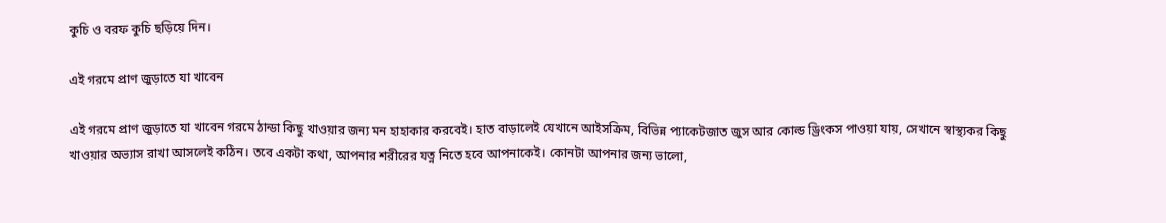কুচি ও বরফ কুচি ছড়িয়ে দিন।

এই গরমে প্রাণ জুড়াতে যা খাবেন

এই গরমে প্রাণ জুড়াতে যা খাবেন গরমে ঠান্ডা কিছু খাওয়ার জন্য মন হাহাকার করবেই। হাত বাড়ালেই যেখানে আইসক্রিম, বিভিন্ন প্যাকেটজাত জুস আর কোল্ড ড্রিংকস পাওয়া যায়, সেখানে স্বাস্থ্যকর কিছু খাওয়ার অভ্যাস রাখা আসলেই কঠিন। তবে একটা কথা, আপনার শরীরের যত্ন নিতে হবে আপনাকেই। কোনটা আপনার জন্য ভালো,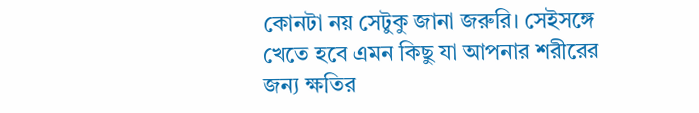কোনটা নয় সেটুকু জানা জরুরি। সেইসঙ্গে খেতে হবে এমন কিছু যা আপনার শরীরের জন্য ক্ষতির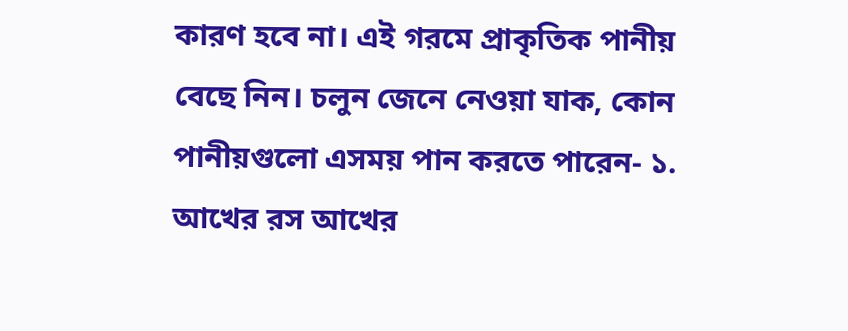কারণ হবে না। এই গরমে প্রাকৃতিক পানীয় বেছে নিন। চলুন জেনে নেওয়া যাক, কোন পানীয়গুলো এসময় পান করতে পারেন- ১. আখের রস আখের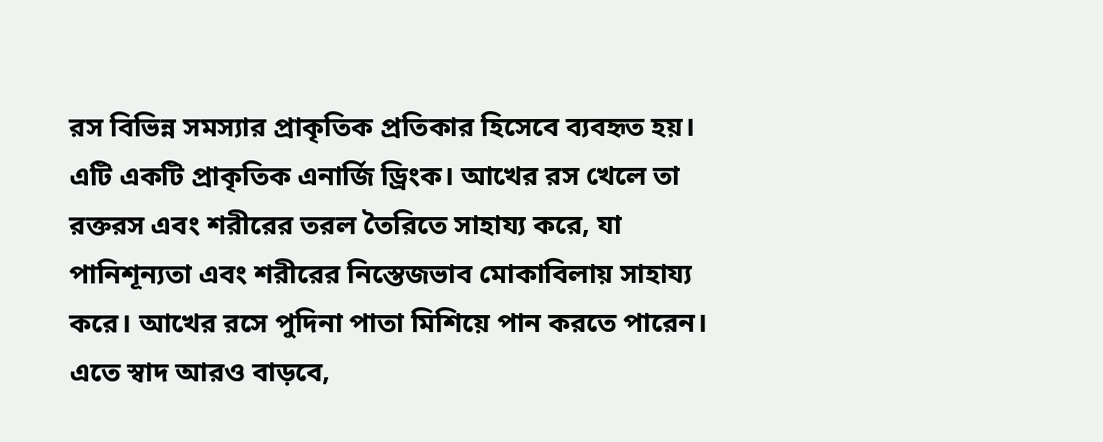রস বিভিন্ন সমস্যার প্রাকৃতিক প্রতিকার হিসেবে ব্যবহৃত হয়। এটি একটি প্রাকৃতিক এনার্জি ড্রিংক। আখের রস খেলে তা রক্তরস এবং শরীরের তরল তৈরিতে সাহায্য করে, যা পানিশূন্যতা এবং শরীরের নিস্তেজভাব মোকাবিলায় সাহায্য করে। আখের রসে পুদিনা পাতা মিশিয়ে পান করতে পারেন। এতে স্বাদ আরও বাড়বে,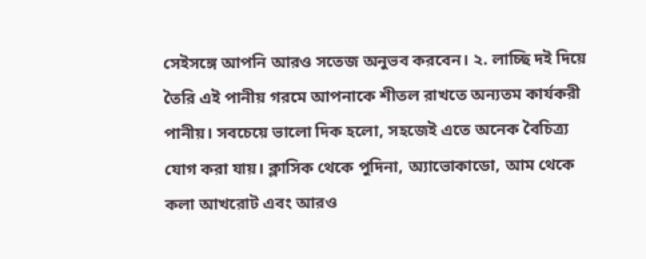সেইসঙ্গে আপনি আরও সতেজ অনুভব করবেন। ২. লাচ্ছি দই দিয়ে তৈরি এই পানীয় গরমে আপনাকে শীতল রাখতে অন্যতম কার্যকরী পানীয়। সবচেয়ে ভালো দিক হলো, সহজেই এতে অনেক বৈচিত্র্য যোগ করা যায়। ক্লাসিক থেকে পুদিনা, অ্যাভোকাডো, আম থেকে কলা আখরোট এবং আরও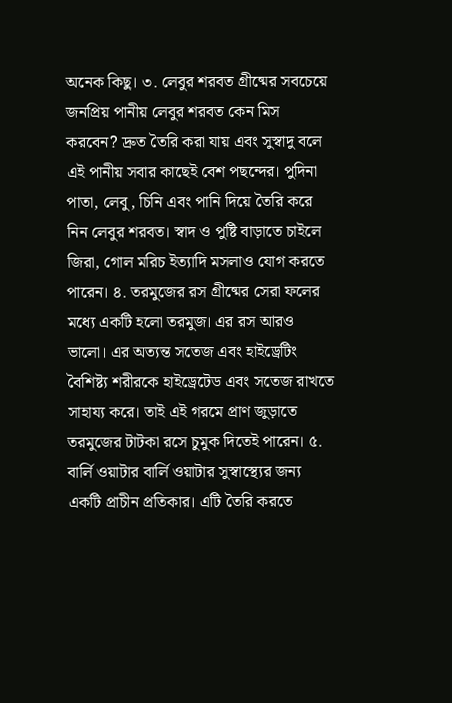অনেক কিছু। ৩. লেবুর শরবত গ্রীষ্মের সবচেয়ে জনপ্রিয় পানীয় লেবুর শরবত কেন মিস করবেন? দ্রুত তৈরি করা যায় এবং সুস্বাদু বলে এই পানীয় সবার কাছেই বেশ পছন্দের। পুদিনা পাতা, লেবু, চিনি এবং পানি দিয়ে তৈরি করে নিন লেবুর শরবত। স্বাদ ও পুষ্টি বাড়াতে চাইলে জিরা, গোল মরিচ ইত্যাদি মসলাও যোগ করতে পারেন। ৪. তরমুজের রস গ্রীষ্মের সেরা ফলের মধ্যে একটি হলো তরমুজ। এর রস আরও ভালো। এর অত্যন্ত সতেজ এবং হাইড্রেটিং বৈশিষ্ট্য শরীরকে হাইড্রেটেড এবং সতেজ রাখতে সাহায্য করে। তাই এই গরমে প্রাণ জুড়াতে তরমুজের টাটকা রসে চুমুক দিতেই পারেন। ৫. বার্লি ওয়াটার বার্লি ওয়াটার সুস্বাস্থ্যের জন্য একটি প্রাচীন প্রতিকার। এটি তৈরি করতে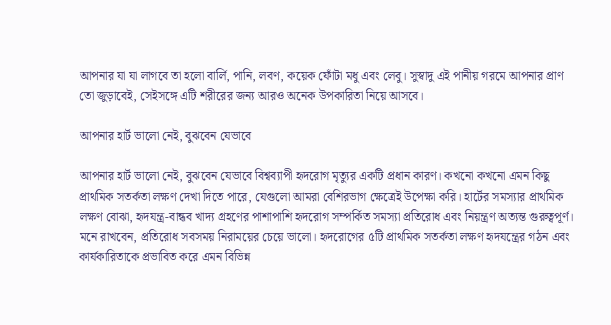আপনার যা যা লাগবে তা হলো বার্লি, পানি, লবণ, কয়েক ফোঁটা মধু এবং লেবু। সুস্বাদু এই পানীয় গরমে আপনার প্রাণ তো জুড়াবেই, সেইসঙ্গে এটি শরীরের জন্য আরও অনেক উপকারিতা নিয়ে আসবে।

আপনার হার্ট ভালো নেই, বুঝবেন যেভাবে

আপনার হার্ট ভালো নেই, বুঝবেন যেভাবে বিশ্বব্যাপী হৃদরোগ মৃত্যুর একটি প্রধান কারণ। কখনো কখনো এমন কিছু প্রাথমিক সতর্কতা লক্ষণ দেখা দিতে পারে, যেগুলো আমরা বেশিরভাগ ক্ষেত্রেই উপেক্ষা করি। হার্টের সমস্যার প্রাথমিক লক্ষণ বোঝা, হৃদযন্ত্র-বান্ধব খাদ্য গ্রহণের পাশাপাশি হৃদরোগ সম্পর্কিত সমস্যা প্রতিরোধ এবং নিয়ন্ত্রণ অত্যন্ত গুরুত্বপূর্ণ। মনে রাখবেন, প্রতিরোধ সবসময় নিরাময়ের চেয়ে ভালো। হৃদরোগের ৫টি প্রাথমিক সতর্কতা লক্ষণ হৃদযন্ত্রের গঠন এবং কার্যকারিতাকে প্রভাবিত করে এমন বিভিন্ন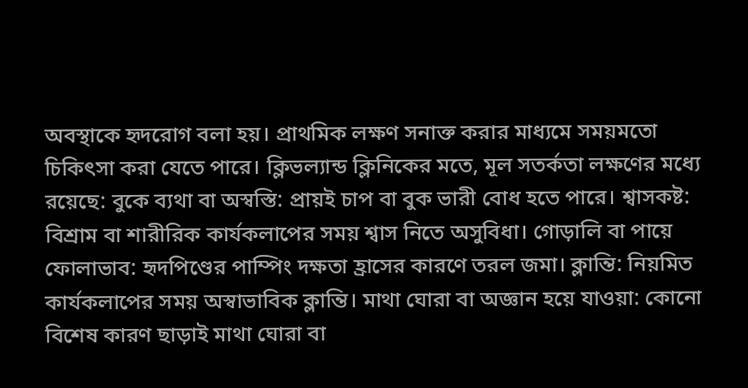অবস্থাকে হৃদরোগ বলা হয়। প্রাথমিক লক্ষণ সনাক্ত করার মাধ্যমে সময়মতো চিকিৎসা করা যেতে পারে। ক্লিভল্যান্ড ক্লিনিকের মতে, মূল সতর্কতা লক্ষণের মধ্যে রয়েছে: বুকে ব্যথা বা অস্বস্তি: প্রায়ই চাপ বা বুক ভারী বোধ হতে পারে। শ্বাসকষ্ট: বিশ্রাম বা শারীরিক কার্যকলাপের সময় শ্বাস নিতে অসুবিধা। গোড়ালি বা পায়ে ফোলাভাব: হৃদপিণ্ডের পাম্পিং দক্ষতা হ্রাসের কারণে তরল জমা। ক্লান্তি: নিয়মিত কার্যকলাপের সময় অস্বাভাবিক ক্লান্তি। মাথা ঘোরা বা অজ্ঞান হয়ে যাওয়া: কোনো বিশেষ কারণ ছাড়াই মাথা ঘোরা বা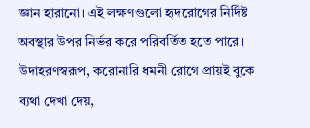জ্ঞান হারানো। এই লক্ষণগুলো হৃদরোগের নির্দিষ্ট অবস্থার উপর নির্ভর করে পরিবর্তিত হতে পারে। উদাহরণস্বরূপ, করোনারি ধমনী রোগে প্রায়ই বুকে ব্যথা দেখা দেয়,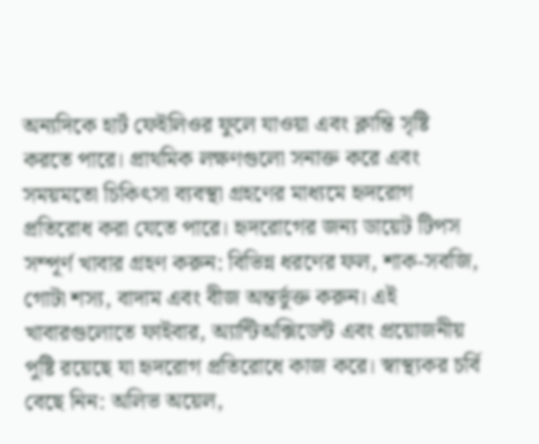অন্যদিকে হার্ট ফেইলিওর ফুলে যাওয়া এবং ক্লান্তি সৃষ্টি করতে পারে। প্রাথমিক লক্ষণগুলো সনাক্ত করে এবং সময়মতো চিকিৎসা ব্যবস্থা গ্রহণের মাধ্যমে হৃদরোগ প্রতিরোধ করা যেতে পারে। হৃদরোগের জন্য ডায়েট টিপস সম্পূর্ণ খাবার গ্রহণ করুন: বিভিন্ন ধরণের ফল, শাক-সবজি, গোটা শস্য, বাদাম এবং বীজ অন্তর্ভুক্ত করুন। এই খাবারগুলোতে ফাইবার, অ্যান্টিঅক্সিডেন্ট এবং প্রয়োজনীয় পুষ্টি রয়েছে যা হৃদরোগ প্রতিরোধে কাজ করে। স্বাস্থ্যকর চর্বি বেছে নিন: অলিভ অয়েল,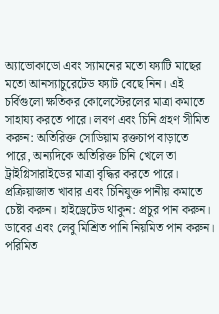অ্যাভোকাডো এবং স্যামনের মতো ফ্যাটি মাছের মতো আনস্যাচুরেটেড ফ্যাট বেছে নিন। এই চর্বিগুলো ক্ষতিকর কোলেস্টেরলের মাত্রা কমাতে সাহায্য করতে পারে। লবণ এবং চিনি গ্রহণ সীমিত করুন: অতিরিক্ত সোডিয়াম রক্তচাপ বাড়াতে পারে, অন্যদিকে অতিরিক্ত চিনি খেলে তা ট্রাইগ্লিসারাইডের মাত্রা বৃদ্ধির করতে পারে। প্রক্রিয়াজাত খাবার এবং চিনিযুক্ত পানীয় কমাতে চেষ্টা করুন। হাইড্রেটেড থাকুন: প্রচুর পান করুন। ডাবের এবং লেবু মিশ্রিত পানি নিয়মিত পান করুন। পরিমিত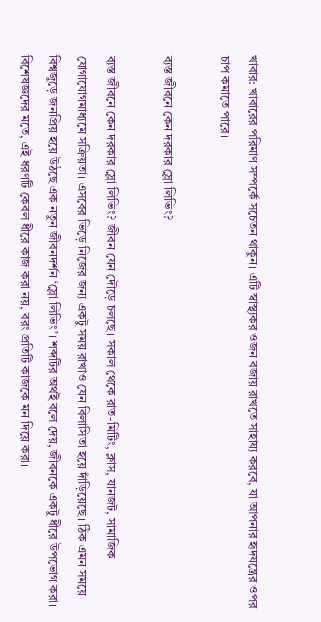খাবার: খাবারের পরিমাণ সম্পর্কে সচেতন থাকুন। এটি স্বাস্থ্যকর ওজন বজায় রাখতে সাহায্য করবে, যা আপনার হৃদযন্ত্রের ওপর চাপ কমাতে পারে।

ব্যস্ত জীবনে কেন দরকার স্লো লিভিং?

ব্যস্ত জীবনে কেন দরকার স্লো লিভিং? জীবন যেন দৌড়ে চলছে। সকাল থেকে রাত-মিটিং, ক্লাস, যানজট, সামাজিক যোগাযোগমাধ্যমে সক্রিয়তা। এসবের ভিড়ে নিজের জন্য একটু সময় রাখাও যেন বিলাসিতা হয়ে দাঁড়িয়েছে। ঠিক এমন সময়ে বিশ্বজুড়ে জনপ্রিয় হয়ে উঠছে এক নতুন জীবনদর্শন ‘স্লো লিভিং’। শব্দটির অর্থই বলে দেয়, জীবনকে একটু ধীরে উপভোগ করা। বিশেষজ্ঞদের মতে, এই ধরণটি কেবল ধীরে কাজ করা নয়, বরং প্রতিটি কাজকে মন দিয়ে করা।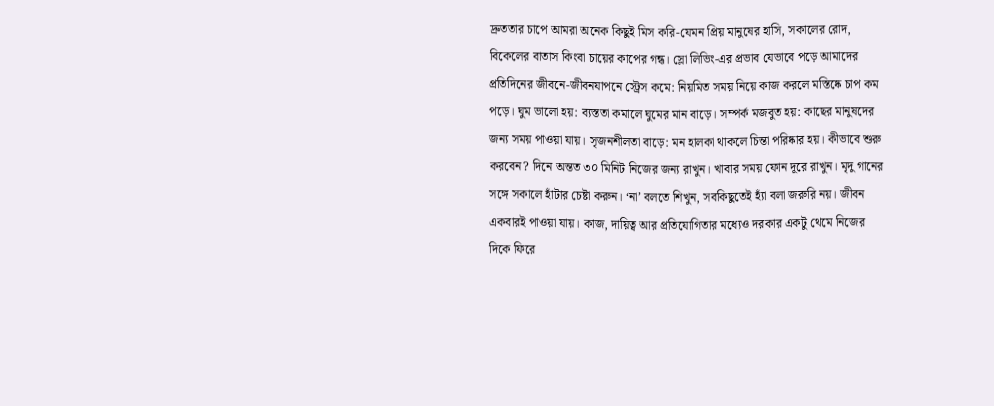দ্রুততার চাপে আমরা অনেক কিছুই মিস করি-যেমন প্রিয় মানুষের হাসি, সকালের রোদ, বিকেলের বাতাস কিংবা চায়ের কাপের গন্ধ। স্লো লিভিং-এর প্রভাব যেভাবে পড়ে আমাদের প্রতিদিনের জীবনে-জীবনযাপনে স্ট্রেস কমে: নিয়মিত সময় নিয়ে কাজ করলে মস্তিষ্কে চাপ কম পড়ে। ঘুম ভালো হয়: ব্যস্ততা কমালে ঘুমের মান বাড়ে। সম্পর্ক মজবুত হয়: কাছের মানুষদের জন্য সময় পাওয়া যায়। সৃজনশীলতা বাড়ে: মন হালকা থাকলে চিন্তা পরিষ্কার হয়। কীভাবে শুরু করবেন? দিনে অন্তত ৩০ মিনিট নিজের জন্য রাখুন। খাবার সময় ফোন দূরে রাখুন। মৃদু গানের সঙ্গে সকালে হাঁটার চেষ্টা করুন। ‘না’ বলতে শিখুন, সবকিছুতেই হ্যাঁ বলা জরুরি নয়। জীবন একবারই পাওয়া যায়। কাজ, দায়িত্ব আর প্রতিযোগিতার মধ্যেও দরকার একটু থেমে নিজের দিকে ফিরে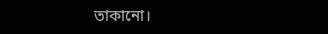তাকানো।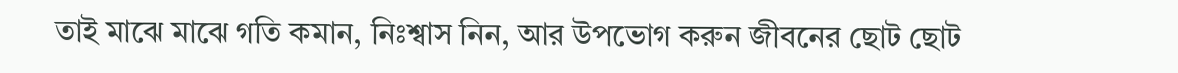তাই মাঝে মাঝে গতি কমান, নিঃশ্বাস নিন, আর উপভোগ করুন জীবনের ছোট ছোট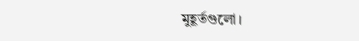মুহূর্তগুলো।